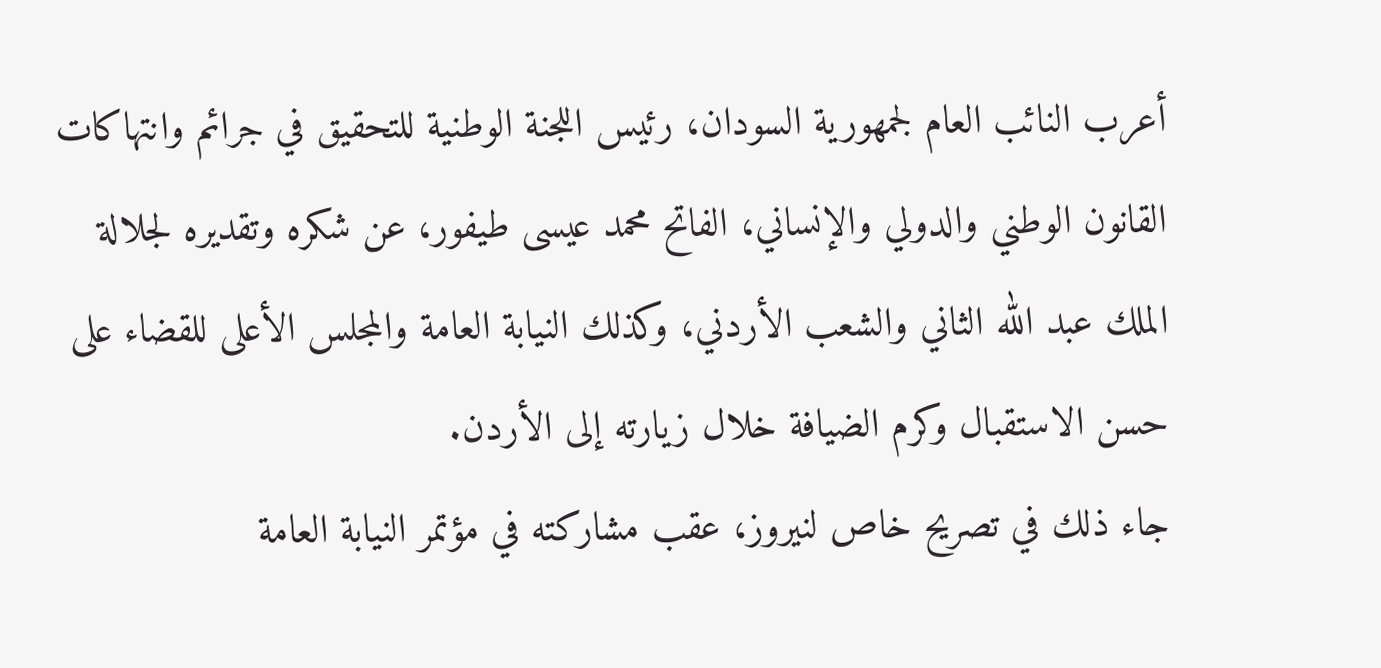أعرب النائب العام لجمهورية السودان، رئيس اللجنة الوطنية للتحقيق في جرائم وانتهاكات القانون الوطني والدولي والإنساني، الفاتح محمد عيسى طيفور، عن شكره وتقديره لجلالة الملك عبد الله الثاني والشعب الأردني، وكذلك النيابة العامة والمجلس الأعلى للقضاء على حسن الاستقبال وكرم الضيافة خلال زيارته إلى الأردن.
جاء ذلك في تصريح خاص لنيروز، عقب مشاركته في مؤتمر النيابة العامة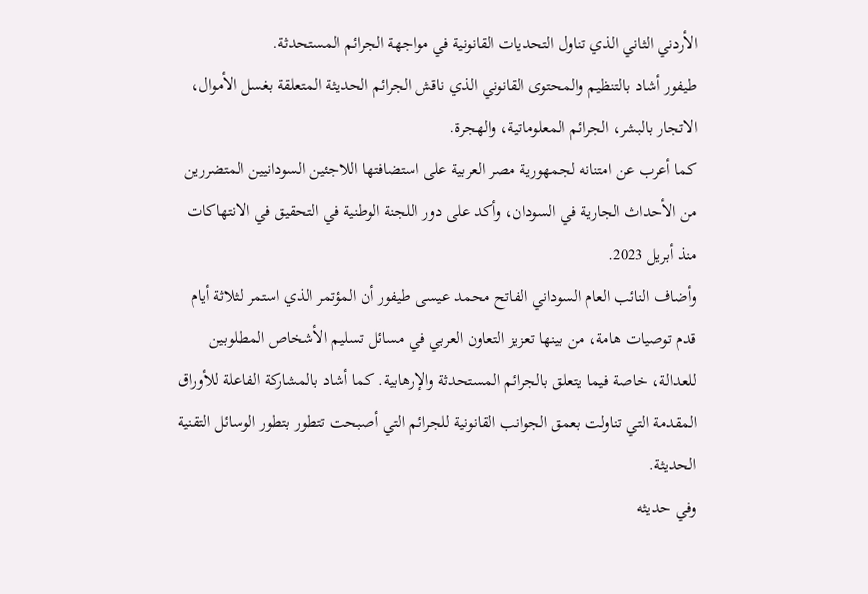الأردني الثاني الذي تناول التحديات القانونية في مواجهة الجرائم المستحدثة.
طيفور أشاد بالتنظيم والمحتوى القانوني الذي ناقش الجرائم الحديثة المتعلقة بغسل الأموال، الاتجار بالبشر، الجرائم المعلوماتية، والهجرة.
كما أعرب عن امتنانه لجمهورية مصر العربية على استضافتها اللاجئين السودانيين المتضررين من الأحداث الجارية في السودان، وأكد على دور اللجنة الوطنية في التحقيق في الانتهاكات منذ أبريل 2023.
وأضاف النائب العام السوداني الفاتح محمد عيسى طيفور أن المؤتمر الذي استمر لثلاثة أيام قدم توصيات هامة، من بينها تعزيز التعاون العربي في مسائل تسليم الأشخاص المطلوبين للعدالة، خاصة فيما يتعلق بالجرائم المستحدثة والإرهابية. كما أشاد بالمشاركة الفاعلة للأوراق المقدمة التي تناولت بعمق الجوانب القانونية للجرائم التي أصبحت تتطور بتطور الوسائل التقنية الحديثة.
وفي حديثه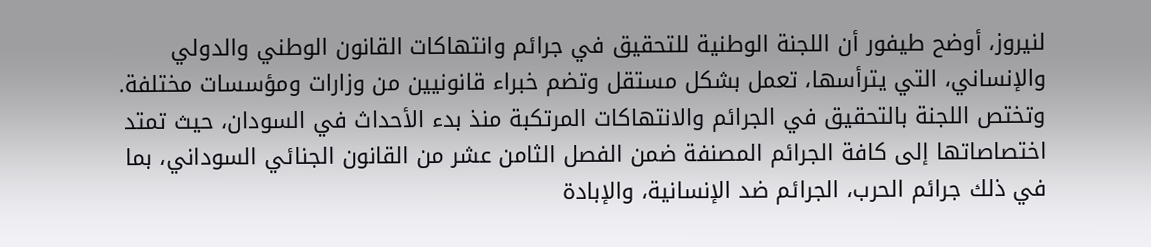لنيروز، أوضح طيفور أن اللجنة الوطنية للتحقيق في جرائم وانتهاكات القانون الوطني والدولي والإنساني، التي يترأسها، تعمل بشكل مستقل وتضم خبراء قانونيين من وزارات ومؤسسات مختلفة. وتختص اللجنة بالتحقيق في الجرائم والانتهاكات المرتكبة منذ بدء الأحداث في السودان، حيث تمتد اختصاصاتها إلى كافة الجرائم المصنفة ضمن الفصل الثامن عشر من القانون الجنائي السوداني، بما في ذلك جرائم الحرب، الجرائم ضد الإنسانية، والإبادة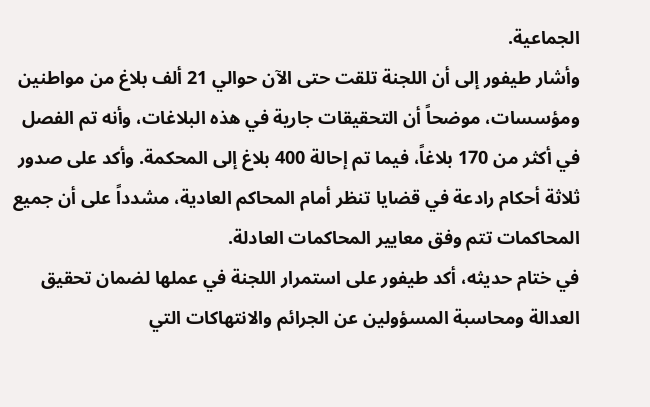الجماعية.
وأشار طيفور إلى أن اللجنة تلقت حتى الآن حوالي 21 ألف بلاغ من مواطنين ومؤسسات، موضحاً أن التحقيقات جارية في هذه البلاغات، وأنه تم الفصل في أكثر من 170 بلاغاً، فيما تم إحالة 400 بلاغ إلى المحكمة. وأكد على صدور ثلاثة أحكام رادعة في قضايا تنظر أمام المحاكم العادية، مشدداً على أن جميع المحاكمات تتم وفق معايير المحاكمات العادلة.
في ختام حديثه، أكد طيفور على استمرار اللجنة في عملها لضمان تحقيق العدالة ومحاسبة المسؤولين عن الجرائم والانتهاكات التي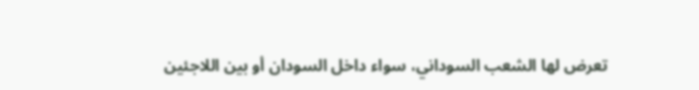تعرض لها الشعب السوداني، سواء داخل السودان أو بين اللاجئين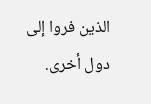الذين فروا إلى دول أخرى.